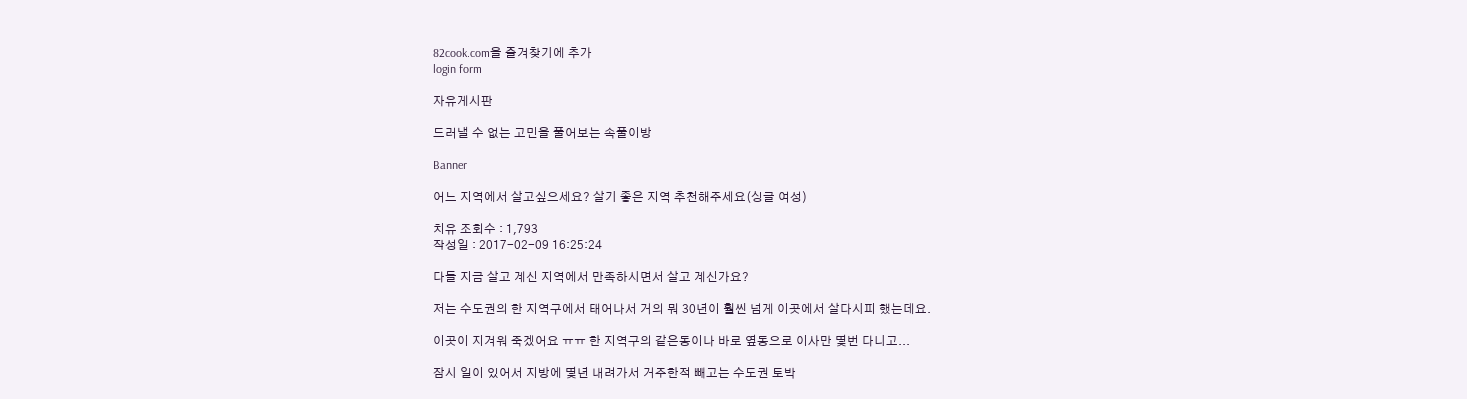82cook.com을 즐겨찾기에 추가
login form

자유게시판

드러낼 수 없는 고민을 풀어보는 속풀이방

Banner

어느 지역에서 살고싶으세요? 살기 좋은 지역 추천해주세요(싱글 여성)

치유 조회수 : 1,793
작성일 : 2017-02-09 16:25:24

다들 지금 살고 계신 지역에서 만족하시면서 살고 계신가요?

저는 수도권의 한 지역구에서 태어나서 거의 뭐 30년이 훨씬 넘게 이곳에서 살다시피 했는데요.

이곳이 지겨워 죽겠어요 ㅠㅠ 한 지역구의 같은동이나 바로 옆동으로 이사만 몇번 다니고...

잠시 일이 있어서 지방에 몇년 내려가서 거주한적 빼고는 수도권 토박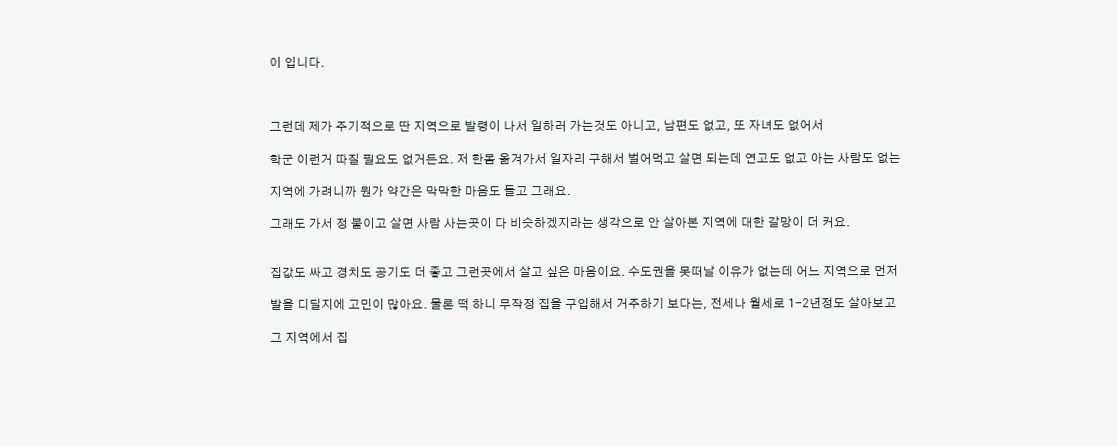이 입니다.



그런데 제가 주기적으로 딴 지역으로 발령이 나서 일하러 가는것도 아니고, 남편도 없고, 또 자녀도 없어서

학군 이런거 따질 필요도 없거든요. 저 한몸 옮겨가서 일자리 구해서 벌어먹고 살면 되는데 연고도 없고 아는 사람도 없는

지역에 가려니까 뭔가 약간은 막막한 마음도 들고 그래요.

그래도 가서 정 붙이고 살면 사람 사는곳이 다 비슷하겠지라는 생각으로 안 살아본 지역에 대한 갈망이 더 커요.


집값도 싸고 경치도 공기도 더 좋고 그런곳에서 살고 싶은 마음이요. 수도권을 못떠날 이유가 없는데 어느 지역으로 먼저

발을 디딜지에 고민이 많아요. 물론 떡 하니 무작정 집을 구입해서 거주하기 보다는, 전세나 월세로 1-2년정도 살아보고

그 지역에서 집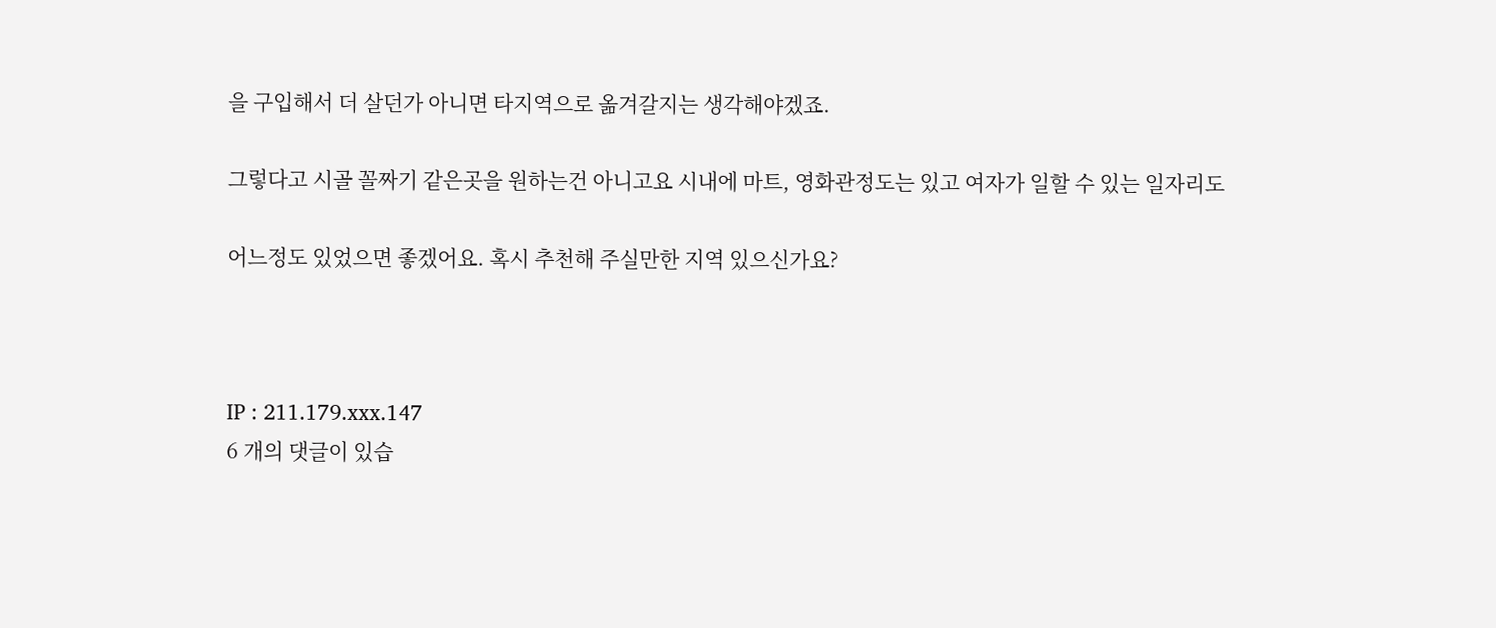을 구입해서 더 살던가 아니면 타지역으로 옮겨갈지는 생각해야겠죠.

그렇다고 시골 꼴짜기 같은곳을 원하는건 아니고요 시내에 마트, 영화관정도는 있고 여자가 일할 수 있는 일자리도

어느정도 있었으면 좋겠어요. 혹시 추천해 주실만한 지역 있으신가요?



IP : 211.179.xxx.147
6 개의 댓글이 있습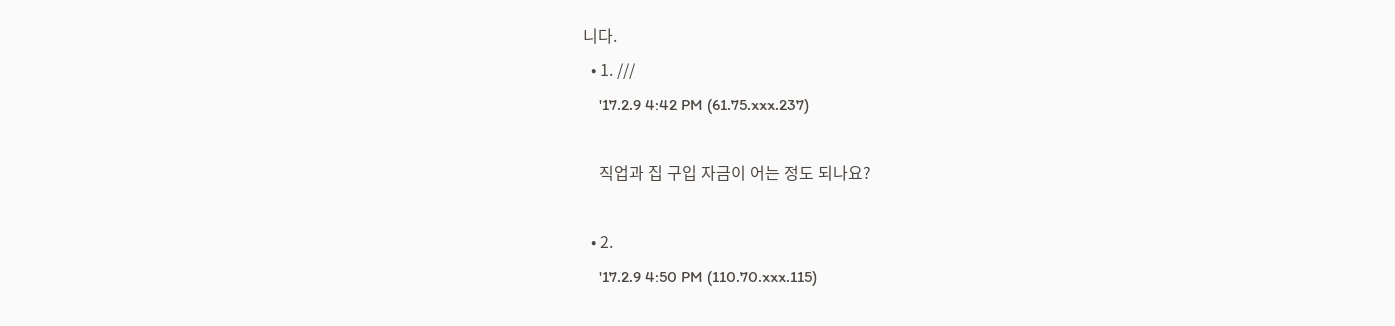니다.
  • 1. ///
    '17.2.9 4:42 PM (61.75.xxx.237)

    직업과 집 구입 자금이 어는 정도 되나요?

  • 2.
    '17.2.9 4:50 PM (110.70.xxx.115)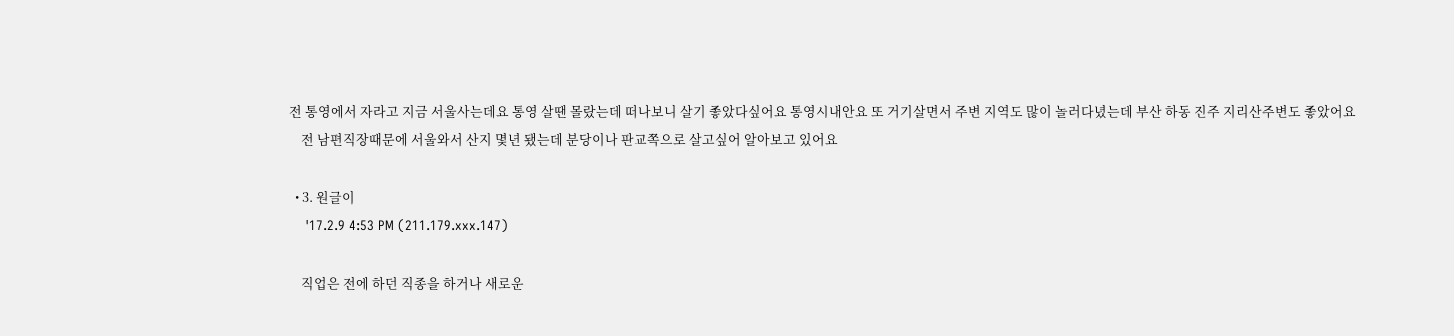전 통영에서 자라고 지금 서울사는데요 통영 살땐 몰랐는데 떠나보니 살기 좋았다싶어요 통영시내안요 또 거기살면서 주변 지역도 많이 놀러다녔는데 부산 하동 진주 지리산주변도 좋았어요
    전 남편직장때문에 서울와서 산지 몇년 됐는데 분당이나 판교쪽으로 살고싶어 알아보고 있어요

  • 3. 원글이
    '17.2.9 4:53 PM (211.179.xxx.147)

    직업은 전에 하던 직종을 하거나 새로운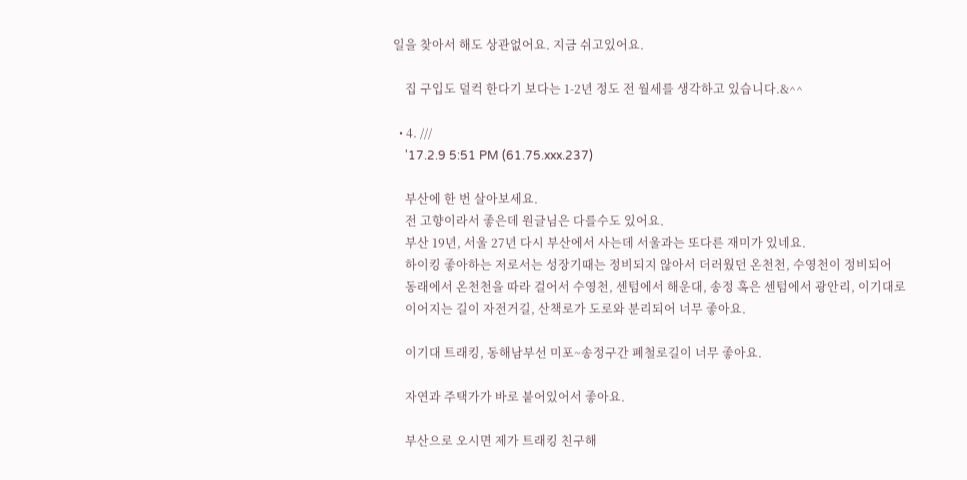일을 찾아서 해도 상관없어요. 지금 쉬고있어요.

    집 구입도 덜컥 한다기 보다는 1-2년 정도 전 월세를 생각하고 있습니다.&^^

  • 4. ///
    '17.2.9 5:51 PM (61.75.xxx.237)

    부산에 한 번 살아보세요.
    전 고향이라서 좋은데 원글님은 다를수도 있어요.
    부산 19년, 서울 27년 다시 부산에서 사는데 서울과는 또다른 재미가 있네요.
    하이킹 좋아하는 저로서는 성장기때는 정비되지 않아서 더러웠던 온천천, 수영천이 정비되어
    동래에서 온천천을 따라 걸어서 수영천, 센텀에서 해운대, 송정 혹은 센텀에서 광안리, 이기대로
    이어지는 길이 자전거길, 산책로가 도로와 분리되어 너무 좋아요.

    이기대 트래킹, 동해남부선 미포~송정구간 폐철로길이 너무 좋아요.

    자연과 주택가가 바로 붙어있어서 좋아요.

    부산으로 오시면 제가 트래킹 친구해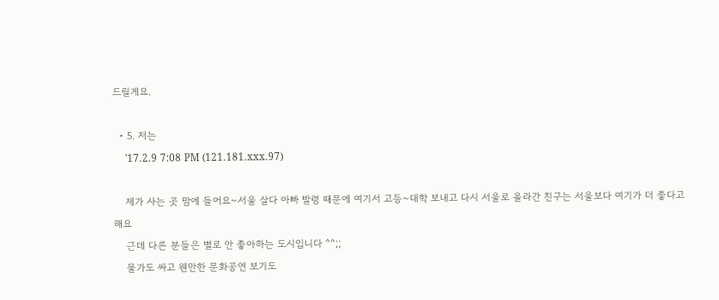드릴게요.

  • 5. 저는
    '17.2.9 7:08 PM (121.181.xxx.97)

    제가 사는 곳 맘에 들어요~서울 살다 아빠 발령 때문에 여기서 고등~대학 보내고 다시 서울로 올라간 친구는 서울보다 여기가 더 좋다고 해요
    근데 다른 분들은 별로 안 좋아하는 도시입니다 ^^;;
    물가도 싸고 웬만한 문화공연 보기도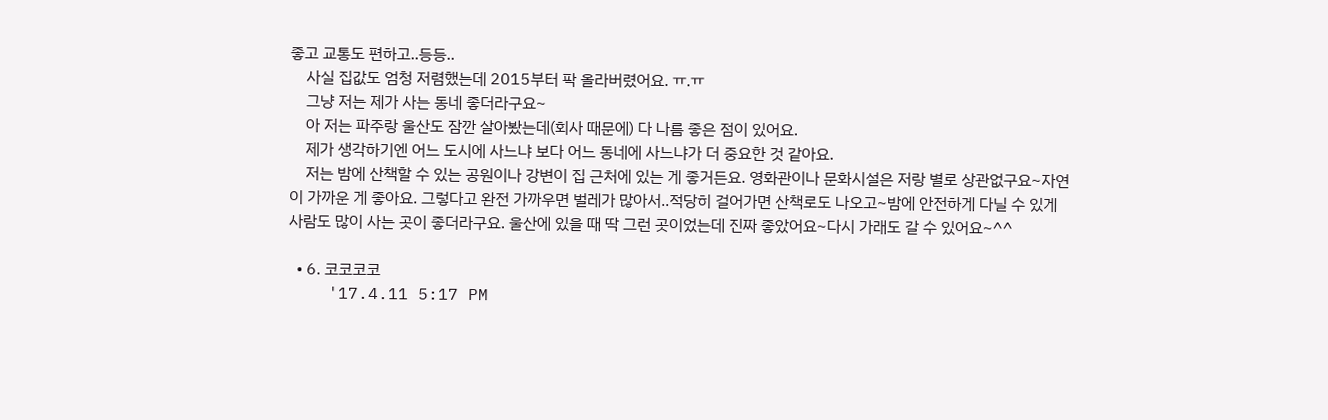좋고 교통도 편하고..등등..
    사실 집값도 엄청 저렴했는데 2015부터 팍 올라버렸어요. ㅠ.ㅠ
    그냥 저는 제가 사는 동네 좋더라구요~
    아 저는 파주랑 울산도 잠깐 살아봤는데(회사 때문에) 다 나름 좋은 점이 있어요.
    제가 생각하기엔 어느 도시에 사느냐 보다 어느 동네에 사느냐가 더 중요한 것 같아요.
    저는 밤에 산책할 수 있는 공원이나 강변이 집 근처에 있는 게 좋거든요. 영화관이나 문화시설은 저랑 별로 상관없구요~자연이 가까운 게 좋아요. 그렇다고 완전 가까우면 벌레가 많아서..적당히 걸어가면 산책로도 나오고~밤에 안전하게 다닐 수 있게 사람도 많이 사는 곳이 좋더라구요. 울산에 있을 때 딱 그런 곳이었는데 진짜 좋았어요~다시 가래도 갈 수 있어요~^^

  • 6. 코코코코
    '17.4.11 5:17 PM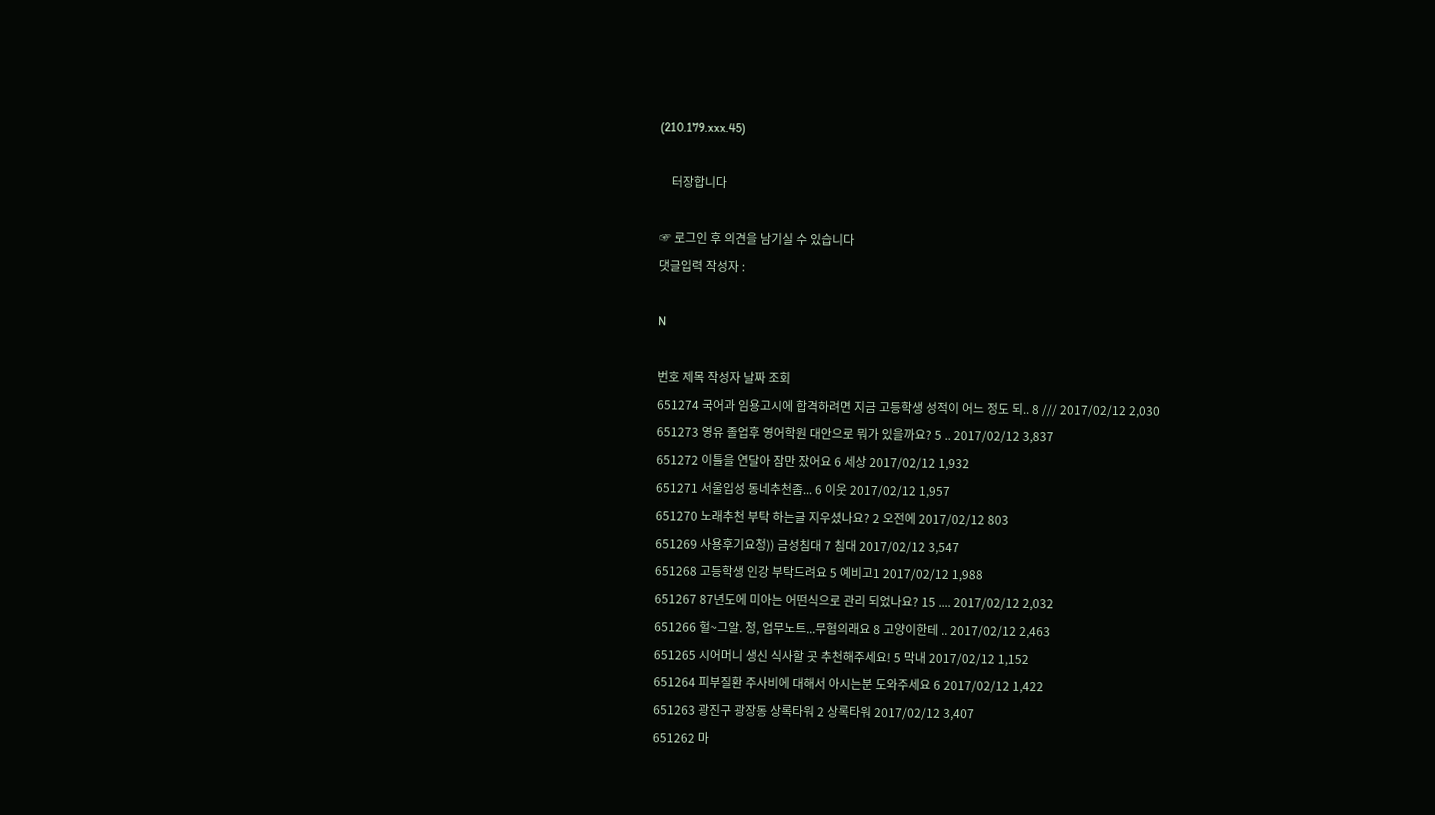(210.179.xxx.45)

    터장합니다

☞ 로그인 후 의견을 남기실 수 있습니다
댓글입력 작성자 :

N

번호 제목 작성자 날짜 조회
651274 국어과 임용고시에 합격하려면 지금 고등학생 성적이 어느 정도 되.. 8 /// 2017/02/12 2,030
651273 영유 졸업후 영어학원 대안으로 뭐가 있을까요? 5 .. 2017/02/12 3,837
651272 이틀을 연달아 잠만 잤어요 6 세상 2017/02/12 1,932
651271 서울입성 동네추천좀... 6 이웃 2017/02/12 1,957
651270 노래추천 부탁 하는글 지우셨나요? 2 오전에 2017/02/12 803
651269 사용후기요청)) 금성침대 7 침대 2017/02/12 3,547
651268 고등학생 인강 부탁드려요 5 예비고1 2017/02/12 1,988
651267 87년도에 미아는 어떤식으로 관리 되었나요? 15 .... 2017/02/12 2,032
651266 헐~그알. 청, 업무노트...무혐의래요 8 고양이한테 .. 2017/02/12 2,463
651265 시어머니 생신 식사할 곳 추천해주세요! 5 막내 2017/02/12 1,152
651264 피부질환 주사비에 대해서 아시는분 도와주세요 6 2017/02/12 1,422
651263 광진구 광장동 상록타워 2 상록타워 2017/02/12 3,407
651262 마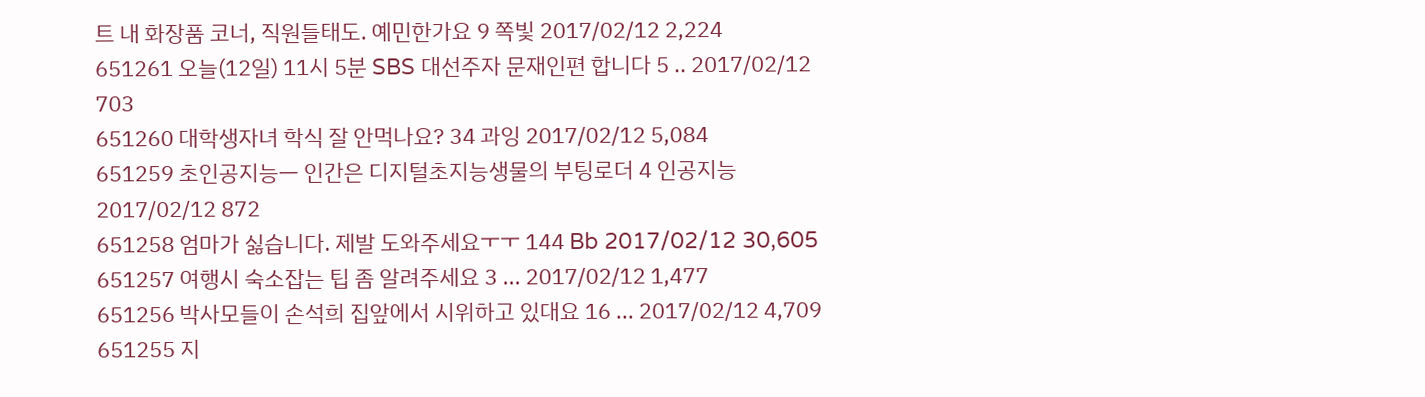트 내 화장품 코너, 직원들태도. 예민한가요 9 쪽빛 2017/02/12 2,224
651261 오늘(12일) 11시 5분 SBS 대선주자 문재인편 합니다 5 .. 2017/02/12 703
651260 대학생자녀 학식 잘 안먹나요? 34 과잉 2017/02/12 5,084
651259 초인공지능ㅡ 인간은 디지털초지능생물의 부팅로더 4 인공지능 2017/02/12 872
651258 엄마가 싫습니다. 제발 도와주세요ㅜㅜ 144 Bb 2017/02/12 30,605
651257 여행시 숙소잡는 팁 좀 알려주세요 3 ... 2017/02/12 1,477
651256 박사모들이 손석희 집앞에서 시위하고 있대요 16 ... 2017/02/12 4,709
651255 지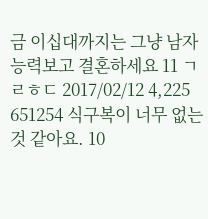금 이십대까지는 그냥 남자 능력보고 결혼하세요 11 ㄱㄹㅎㄷ 2017/02/12 4,225
651254 식구복이 너무 없는것 같아요. 10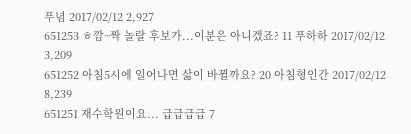푸념 2017/02/12 2,927
651253 ㅎ깜~짝 놀랄 후보가...이분은 아니겠죠? 11 푸하하 2017/02/12 3,209
651252 아침5시에 일어나면 삶이 바뀔까요? 20 아침형인간 2017/02/12 8,239
651251 재수학원이요... 급급급급 7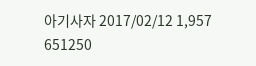아기사자 2017/02/12 1,957
651250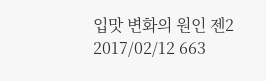입맛 변화의 원인 젠2 2017/02/12 663